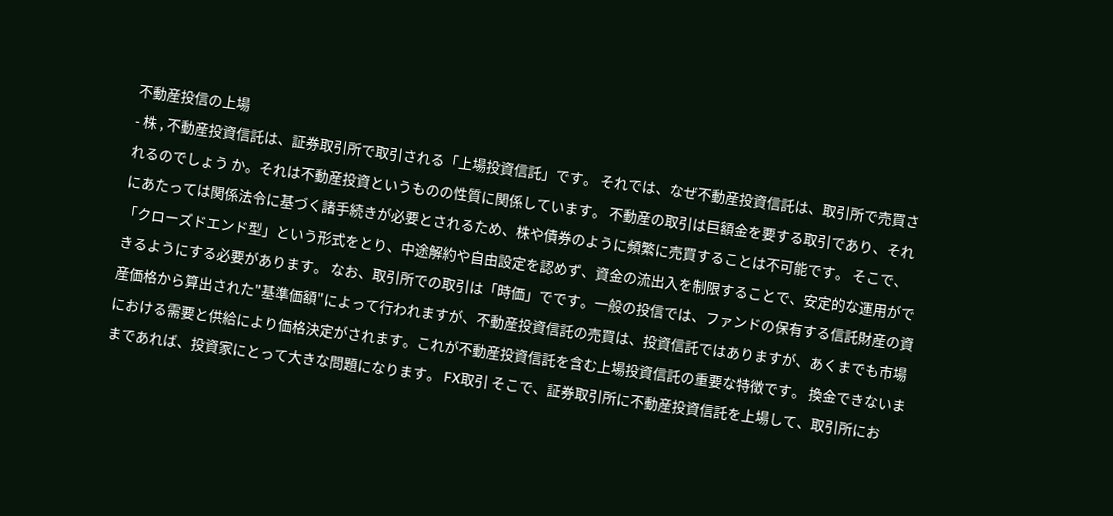不動産投信の上場
- 株 , 不動産投資信託は、証券取引所で取引される「上場投資信託」です。 それでは、なぜ不動産投資信託は、取引所で売買されるのでしょう か。それは不動産投資というものの性質に関係しています。 不動産の取引は巨額金を要する取引であり、それにあたっては関係法令に基づく諸手続きが必要とされるため、株や債券のように頻繁に売買することは不可能です。 そこで、「クローズドエンド型」という形式をとり、中途解約や自由設定を認めず、資金の流出入を制限することで、安定的な運用ができるようにする必要があります。 なお、取引所での取引は「時価」でです。一般の投信では、ファンドの保有する信託財産の資産価格から算出された"基準価額"によって行われますが、不動産投資信託の売買は、投資信託ではありますが、あくまでも市場における需要と供給により価格決定がされます。これが不動産投資信託を含む上場投資信託の重要な特徴です。 換金できないままであれば、投資家にとって大きな問題になります。 FX取引 そこで、証券取引所に不動産投資信託を上場して、取引所にお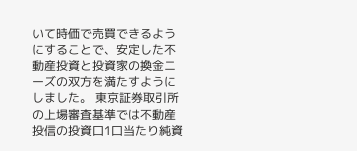いて時価で売買できるようにすることで、安定した不動産投資と投資家の換金ニーズの双方を満たすようにしました。 東京証券取引所の上場審査基準では不動産投信の投資口1口当たり純資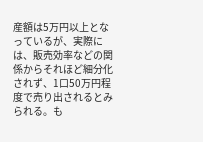産額は5万円以上となっているが、実際には、販売効率などの関係からそれほど細分化されず、1口50万円程度で売り出されるとみられる。も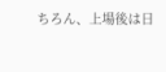ちろん、上場後は日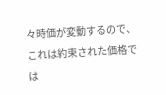々時価が変動するので、これは約束された価格では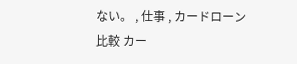ない。 , 仕事 , カードローン 比較 カー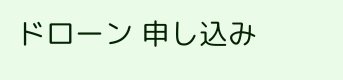ドローン 申し込み